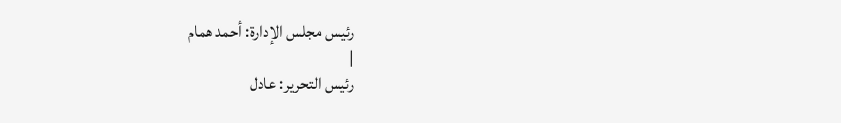رئيس مجلس الإدارة: أحمد همام
|
رئيس التحرير: عادل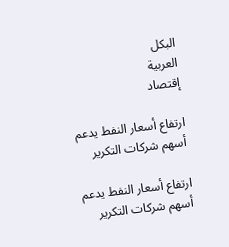البكل
العربية
إقتصاد

ارتفاع أسعار النفط يدعم أسهم شركات التكرير

ارتفاع أسعار النفط يدعم أسهم شركات التكرير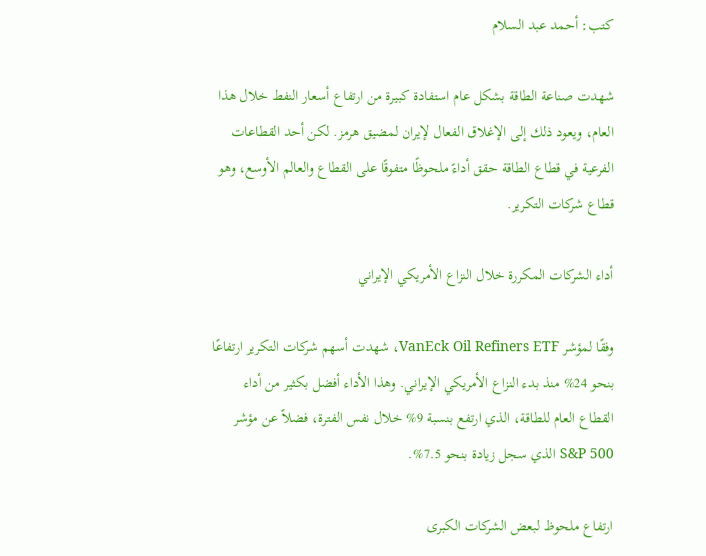كتب: أحمد عبد السلام

شهدت صناعة الطاقة بشكل عام استفادة كبيرة من ارتفاع أسعار النفط خلال هذا العام، ويعود ذلك إلى الإغلاق الفعال لإيران لمضيق هرمز. لكن أحد القطاعات الفرعية في قطاع الطاقة حقق أداءً ملحوظًا متفوقًا على القطاع والعالم الأوسع، وهو قطاع شركات التكرير.

أداء الشركات المكررة خلال النزاع الأمريكي الإيراني

وفقًا لمؤشر VanEck Oil Refiners ETF، شهدت أسهم شركات التكرير ارتفاعًا بنحو 24% منذ بدء النزاع الأمريكي الإيراني. وهذا الأداء أفضل بكثير من أداء القطاع العام للطاقة، الذي ارتفع بنسبة 9% خلال نفس الفترة، فضلاً عن مؤشر S&P 500 الذي سجل زيادة بنحو 7.5%.

ارتفاع ملحوظ لبعض الشركات الكبرى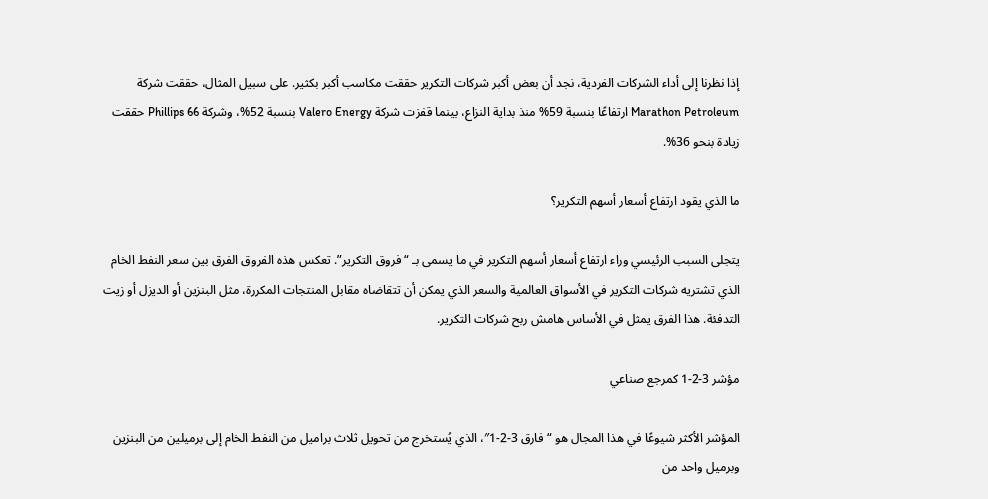إذا نظرنا إلى أداء الشركات الفردية، نجد أن بعض أكبر شركات التكرير حققت مكاسب أكبر بكثير. على سبيل المثال، حققت شركة Marathon Petroleum ارتفاعًا بنسبة 59% منذ بداية النزاع، بينما قفزت شركة Valero Energy بنسبة 52%، وشركة Phillips 66 حققت زيادة بنحو 36%.

ما الذي يقود ارتفاع أسعار أسهم التكرير؟

يتجلى السبب الرئيسي وراء ارتفاع أسعار أسهم التكرير في ما يسمى بـ “فروق التكرير”. تعكس هذه الفروق الفرق بين سعر النفط الخام الذي تشتريه شركات التكرير في الأسواق العالمية والسعر الذي يمكن أن تتقاضاه مقابل المنتجات المكررة، مثل البنزين أو الديزل أو زيت التدفئة. هذا الفرق يمثل في الأساس هامش ربح شركات التكرير.

مؤشر 3-2-1 كمرجع صناعي

المؤشر الأكثر شيوعًا في هذا المجال هو “فارق 3-2-1″، الذي يُستخرج من تحويل ثلاث براميل من النفط الخام إلى برميلين من البنزين وبرميل واحد من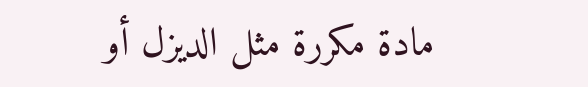مادة مكررة مثل الديزل أو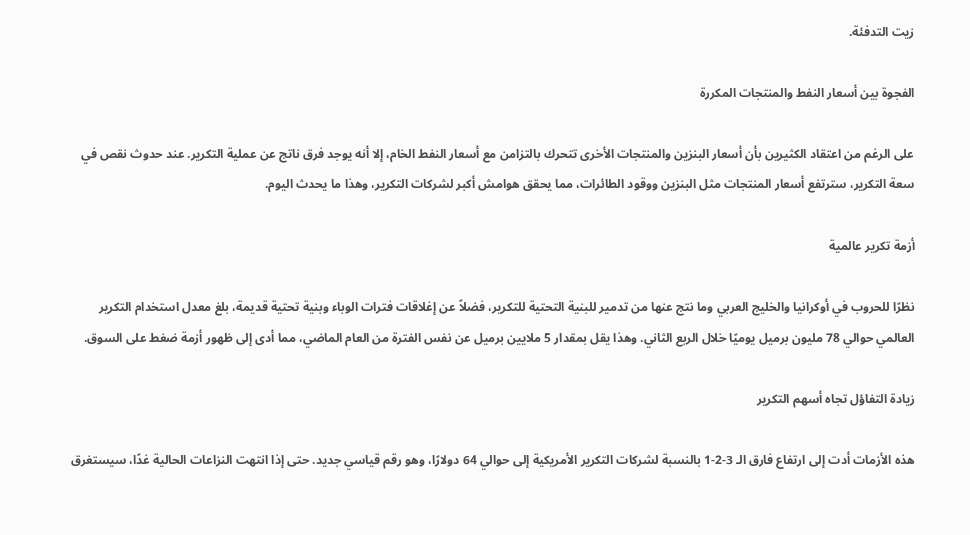زيت التدفئة.

الفجوة بين أسعار النفط والمنتجات المكررة

على الرغم من اعتقاد الكثيرين بأن أسعار البنزين والمنتجات الأخرى تتحرك بالتزامن مع أسعار النفط الخام، إلا أنه يوجد فرق ناتج عن عملية التكرير. عند حدوث نقص في سعة التكرير، سترتفع أسعار المنتجات مثل البنزين ووقود الطائرات، مما يحقق هوامش أكبر لشركات التكرير، وهذا ما يحدث اليوم.

أزمة تكرير عالمية

نظرًا للحروب في أوكرانيا والخليج العربي وما نتج عنها من تدمير للبنية التحتية للتكرير، فضلاً عن إغلاقات فترات الوباء وبنية تحتية قديمة، بلغ معدل استخدام التكرير العالمي حوالي 78 مليون برميل يوميًا خلال الربع الثاني. وهذا يقل بمقدار 5 ملايين برميل عن نفس الفترة من العام الماضي، مما أدى إلى ظهور أزمة ضغط على السوق.

زيادة التفاؤل تجاه أسهم التكرير

هذه الأزمات أدت إلى ارتفاع فارق الـ 3-2-1 بالنسبة لشركات التكرير الأمريكية إلى حوالي 64 دولارًا، وهو رقم قياسي جديد. حتى إذا انتهت النزاعات الحالية غدًا، سيستغرق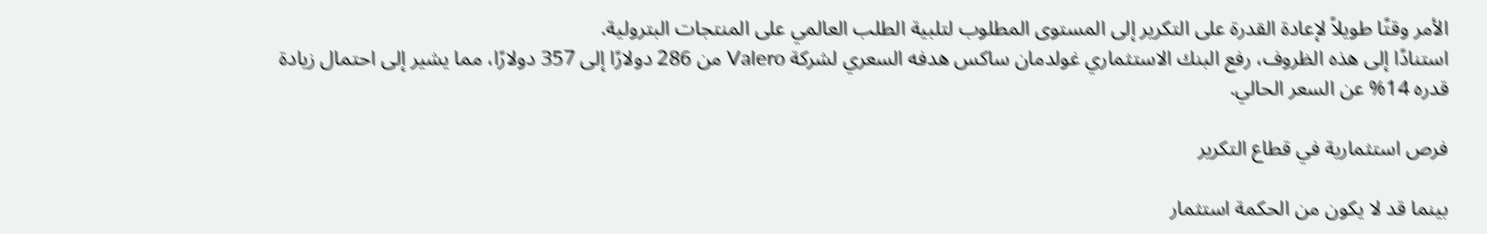الأمر وقتًا طويلاً لإعادة القدرة على التكرير إلى المستوى المطلوب لتلبية الطلب العالمي على المنتجات البترولية.
استنادًا إلى هذه الظروف، رفع البنك الاستثماري غولدمان ساكس هدفه السعري لشركة Valero من 286 دولارًا إلى 357 دولارًا، مما يشير إلى احتمال زيادة قدره 14% عن السعر الحالي.

فرص استثمارية في قطاع التكرير

بينما قد لا يكون من الحكمة استثمار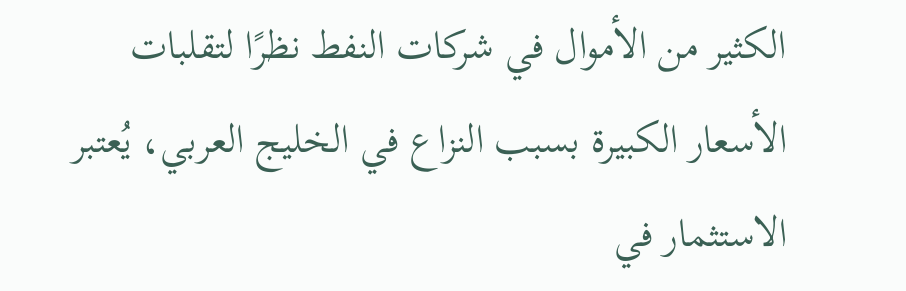الكثير من الأموال في شركات النفط نظرًا لتقلبات الأسعار الكبيرة بسبب النزاع في الخليج العربي، يُعتبر الاستثمار في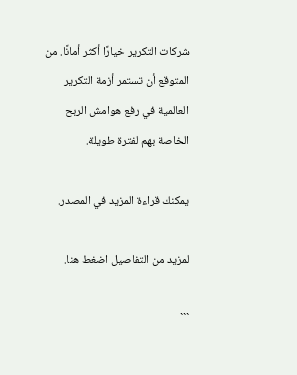شركات التكرير خيارًا أكثر أمانًا. من المتوقع أن تستمر أزمة التكرير العالمية في رفع هوامش الربح الخاصة بهم لفترة طويلة.

يمكنك قراءة المزيد في المصدر.

لمزيد من التفاصيل اضغط هنا.

```